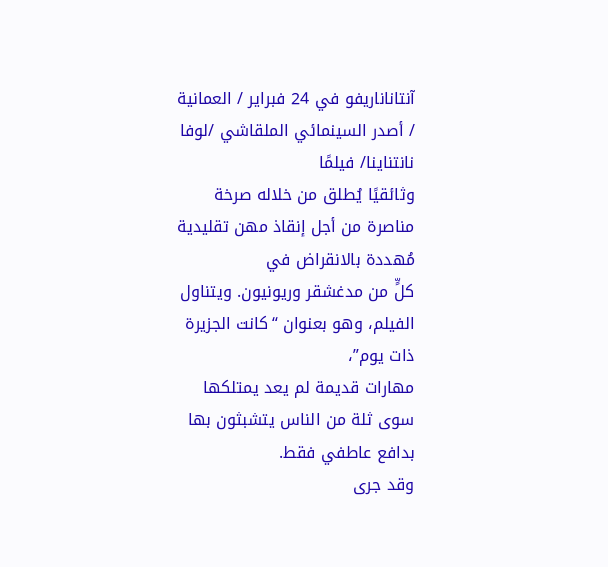آنتاناناريفو في 24 فبراير / العمانية / أصدر السينمائي الملقاشي /لوفا نانتناينا/ فيلمًا
وثائقيًا يُطلق من خلاله صرخة مناصرة من أجل إنقاذ مهن تقليدية مُهددة بالانقراض في
كلٍّ من مدغشقر وريونيون. ويتناول الفيلم، وهو بعنوان “كانت الجزيرة ذات يوم”،
مهارات قديمة لم يعد يمتلكها سوى ثلة من الناس يتشبثون بها بدافع عاطفي فقط.
وقد جرى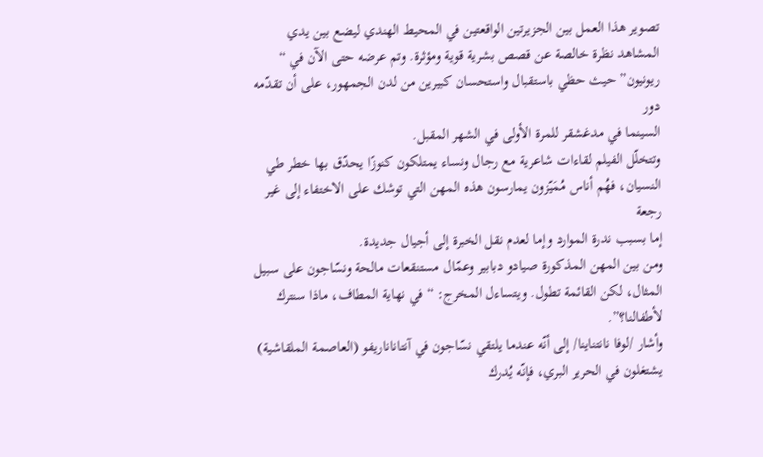تصوير هذا العمل بين الجزيرتين الواقعتين في المحيط الهندي ليضع بين يدي
المشاهد نظرة خالصة عن قصص بشرية قوية ومؤثرة. وتم عرضه حتى الآن في “
ريونيون” حيث حظي باستقبال واستحسان كبيرين من لدن الجمهور، على أن تقدّمه دور
السينما في مدغشقر للمرة الأولى في الشهر المقبل.
وتتخلّل الفيلم لقاءات شاعرية مع رجال ونساء يمتلكون كنوزًا يحدّق بها خطر طي
النسيان، فهُم أناس مُمَيّزون يمارسون هذه المهن التي توشك على الاختفاء إلى غير رجعة
إما بسبب ندرة الموارد وإما لعدم نقل الخبرة إلى أجيال جديدة.
ومن بين المهن المذكورة صيادو دبابير وعمّال مستنقعات مالحة ونسّاجون على سبيل
المثال، لكن القائمة تطول. ويتساءل المخرج: “في نهاية المطاف، ماذا سنترك لأطفالنا؟”.
وأشار /لوفا نانتناينا/ إلى أنّه عندما يلتقي نسّاجون في آنتاناناريفو (العاصمة الملقاشية)
يشتغلون في الحرير البري، فإنّه يُدرك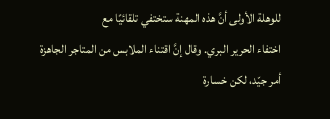للوهلة الأولى أنَّ هذه المهنة ستختفي تلقائيًا مع
اختفاء الحرير البري. وقال إنَّ اقتناء الملابس من المتاجر الجاهزة أمر جيّد، لكن خسارة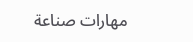مهارات صناعة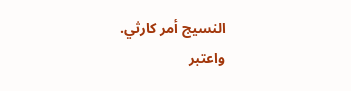النسيج أمر كارثي.
واعتبر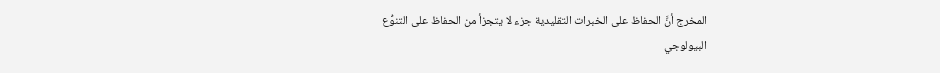المخرج أنَّ الحفاظ على الخبرات التقليدية جزء لا يتجزأ من الحفاظ على التنوُّع
البيولوجي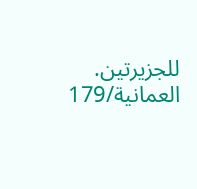للجزيرتين.
العمانية/179